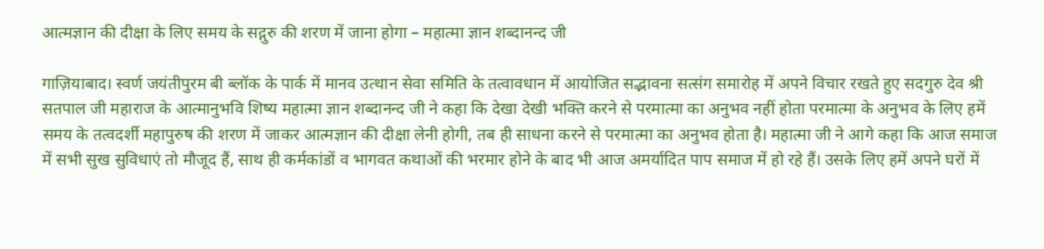आत्मज्ञान की दीक्षा के लिए समय के सद्गुरु की शरण में जाना होगा – महात्मा ज्ञान शब्दानन्द जी

गाज़ियाबाद। स्वर्ण जयंतीपुरम बी ब्लॉक के पार्क में मानव उत्थान सेवा समिति के तत्वावधान में आयोजित सद्भावना सत्संग समारोह में अपने विचार रखते हुए सदगुरु देव श्री सतपाल जी महाराज के आत्मानुभवि शिष्य महात्मा ज्ञान शब्दानन्द जी ने कहा कि देखा देखी भक्ति करने से परमात्मा का अनुभव नहीं होता परमात्मा के अनुभव के लिए हमें समय के तत्वदर्शी महापुरुष की शरण में जाकर आत्मज्ञान की दीक्षा लेनी होगी, तब ही साधना करने से परमात्मा का अनुभव होता है। महात्मा जी ने आगे कहा कि आज समाज में सभी सुख सुविधाएं तो मौजूद हैं, साथ ही कर्मकांडों व भागवत कथाओं की भरमार होने के बाद भी आज अमर्यादित पाप समाज में हो रहे हैं। उसके लिए हमें अपने घरों में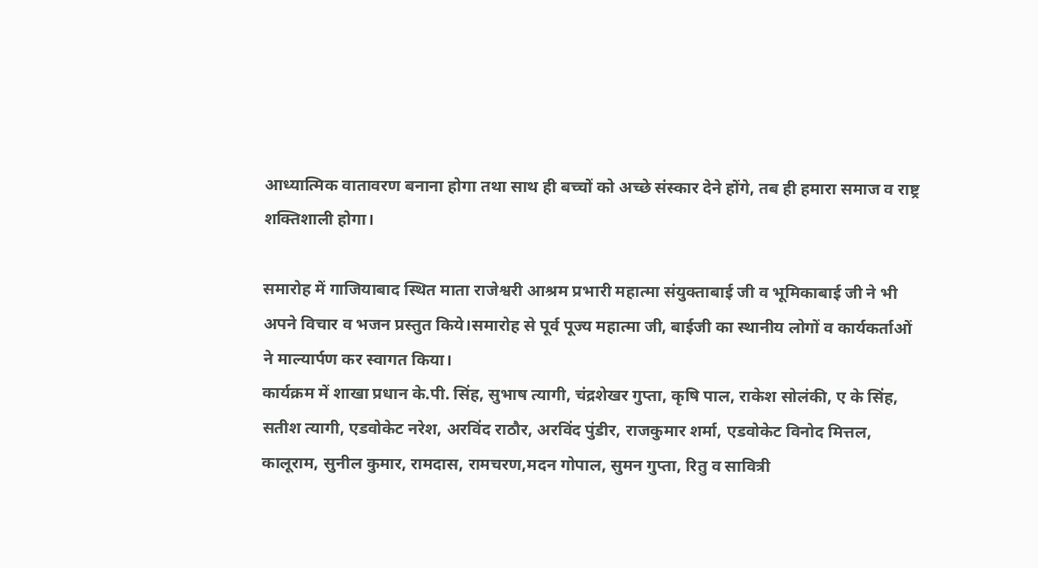आध्यात्मिक वातावरण बनाना होगा तथा साथ ही बच्चों को अच्छे संस्कार देने होंगे, तब ही हमारा समाज व राष्ट्र शक्तिशाली होगा।

समारोह में गाजियाबाद स्थित माता राजेश्वरी आश्रम प्रभारी महात्मा संयुक्ताबाई जी व भूमिकाबाई जी ने भी अपने विचार व भजन प्रस्तुत किये।समारोह से पूर्व पूज्य महात्मा जी, बाईजी का स्थानीय लोगों व कार्यकर्ताओं ने माल्यार्पण कर स्वागत किया।
कार्यक्रम में शाखा प्रधान के.पी. सिंह, सुभाष त्यागी, चंद्रशेखर गुप्ता, कृषि पाल, राकेश सोलंकी, ए के सिंह, सतीश त्यागी, एडवोकेट नरेश, अरविंद राठौर, अरविंद पुंडीर, राजकुमार शर्मा, एडवोकेट विनोद मित्तल, कालूराम, सुनील कुमार, रामदास, रामचरण,मदन गोपाल, सुमन गुप्ता, रितु व सावित्री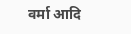वर्मा आदि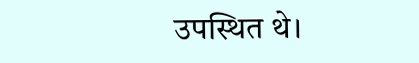उपस्थित थे।